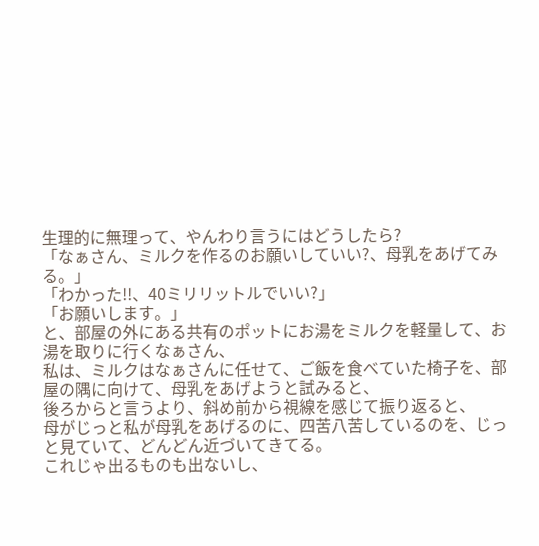生理的に無理って、やんわり言うにはどうしたら?
「なぁさん、ミルクを作るのお願いしていい?、母乳をあげてみる。」
「わかった!!、40ミリリットルでいい?」
「お願いします。」
と、部屋の外にある共有のポットにお湯をミルクを軽量して、お湯を取りに行くなぁさん、
私は、ミルクはなぁさんに任せて、ご飯を食べていた椅子を、部屋の隅に向けて、母乳をあげようと試みると、
後ろからと言うより、斜め前から視線を感じて振り返ると、
母がじっと私が母乳をあげるのに、四苦八苦しているのを、じっと見ていて、どんどん近づいてきてる。
これじゃ出るものも出ないし、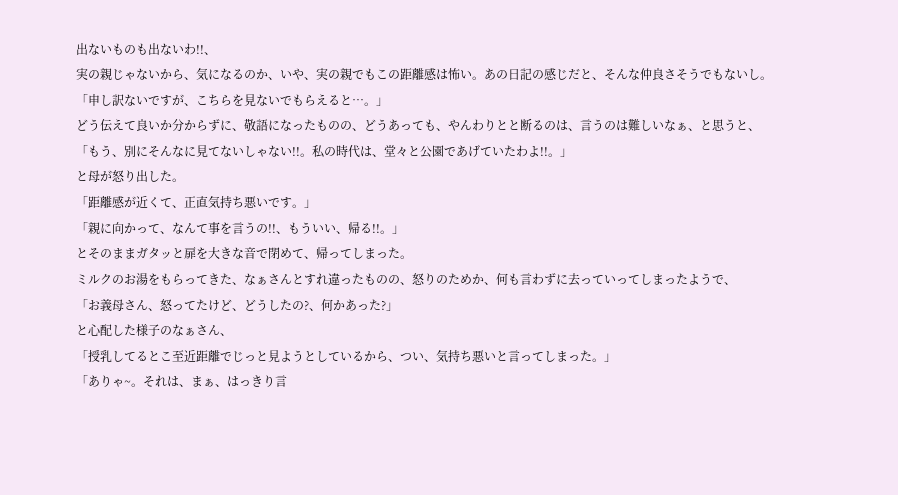出ないものも出ないわ!!、
実の親じゃないから、気になるのか、いや、実の親でもこの距離感は怖い。あの日記の感じだと、そんな仲良さそうでもないし。
「申し訳ないですが、こちらを見ないでもらえると…。」
どう伝えて良いか分からずに、敬語になったものの、どうあっても、やんわりとと断るのは、言うのは難しいなぁ、と思うと、
「もう、別にそんなに見てないしゃない!!。私の時代は、堂々と公園であげていたわよ!!。」
と母が怒り出した。
「距離感が近くて、正直気持ち悪いです。」
「親に向かって、なんて事を言うの!!、もういい、帰る!!。」
とそのままガタッと扉を大きな音で閉めて、帰ってしまった。
ミルクのお湯をもらってきた、なぁさんとすれ違ったものの、怒りのためか、何も言わずに去っていってしまったようで、
「お義母さん、怒ってたけど、どうしたの?、何かあった?」
と心配した様子のなぁさん、
「授乳してるとこ至近距離でじっと見ようとしているから、つい、気持ち悪いと言ってしまった。」
「ありゃ~。それは、まぁ、はっきり言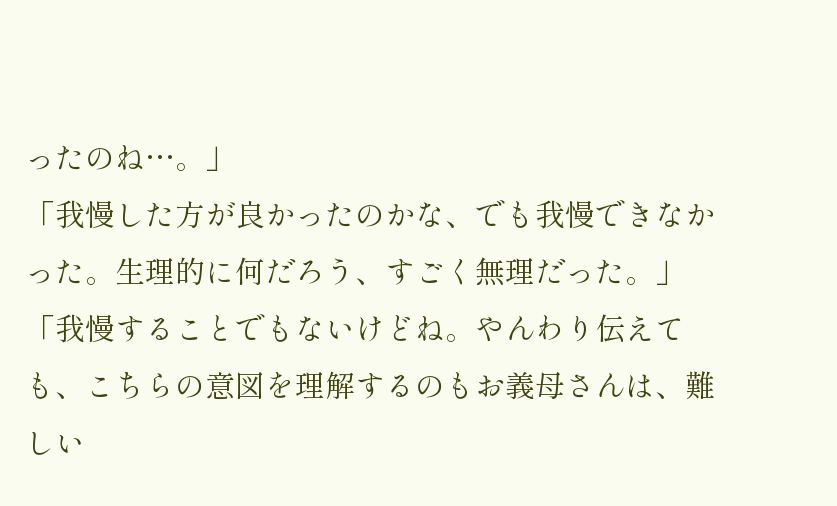ったのね…。」
「我慢した方が良かったのかな、でも我慢できなかった。生理的に何だろう、すごく無理だった。」
「我慢することでもないけどね。やんわり伝えても、こちらの意図を理解するのもお義母さんは、難しい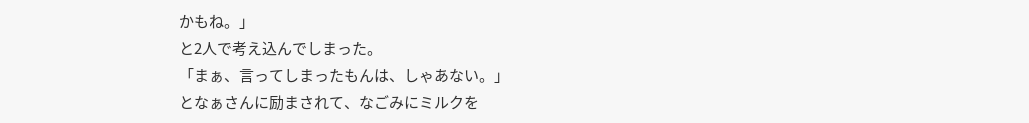かもね。」
と2人で考え込んでしまった。
「まぁ、言ってしまったもんは、しゃあない。」
となぁさんに励まされて、なごみにミルクを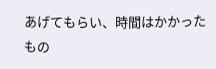あげてもらい、時間はかかったもの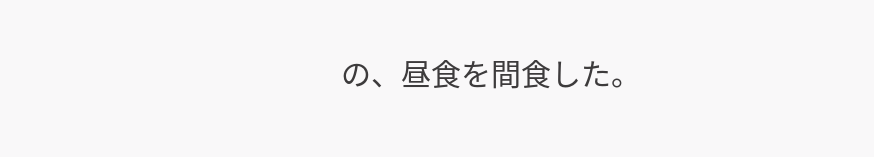の、昼食を間食した。